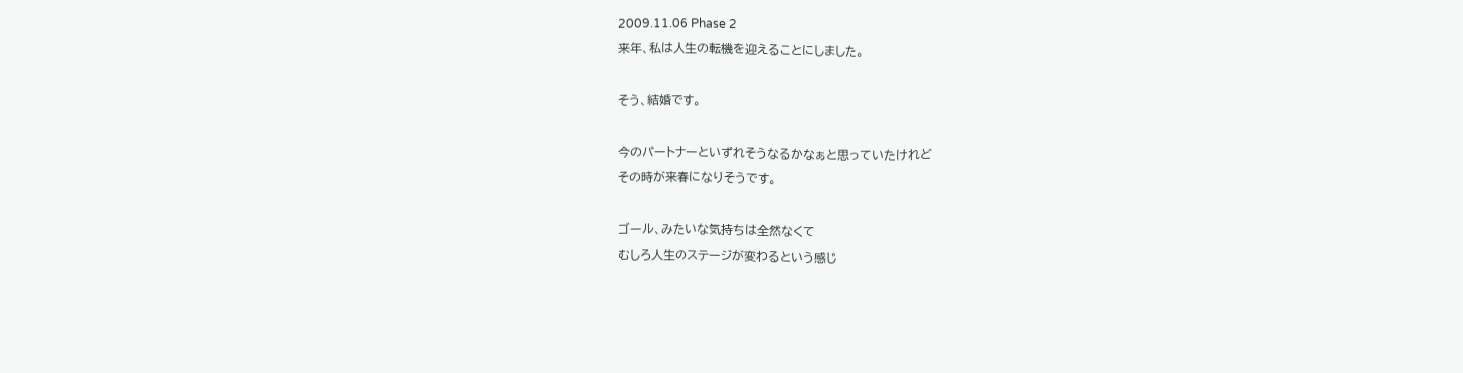2009.11.06 Phase 2
来年、私は人生の転機を迎えることにしました。

そう、結婚です。

今のパートナーといずれそうなるかなぁと思っていたけれど
その時が来春になりそうです。

ゴール、みたいな気持ちは全然なくて
むしろ人生のステージが変わるという感じ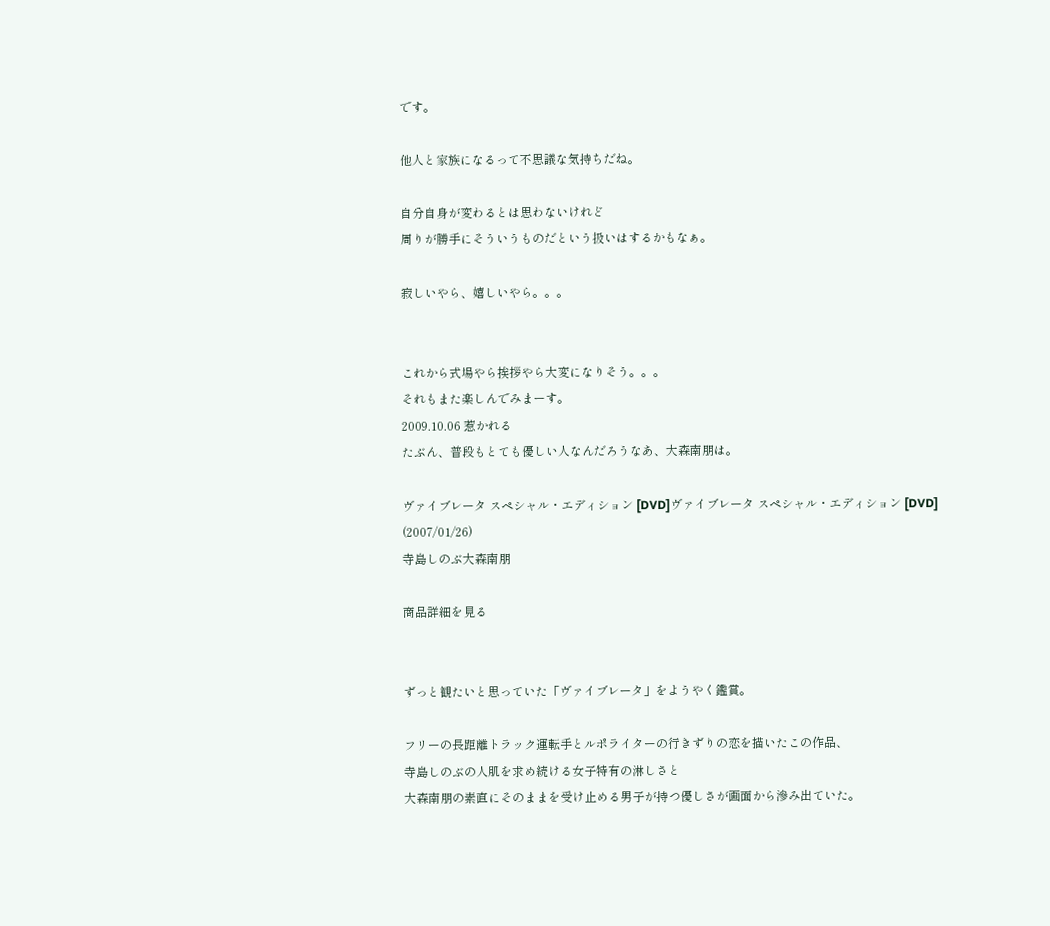です。

他人と家族になるって不思議な気持ちだね。

自分自身が変わるとは思わないけれど
周りが勝手にそういうものだという扱いはするかもなぁ。

寂しいやら、嬉しいやら。。。


これから式場やら挨拶やら大変になりそう。。。
それもまた楽しんでみまーす。
2009.10.06 惹かれる
たぶん、普段もとても優しい人なんだろうなあ、大森南朋は。

ヴァイブレータ スペシャル・エディション [DVD]ヴァイブレータ スペシャル・エディション [DVD]
(2007/01/26)
寺島しのぶ大森南朋

商品詳細を見る


ずっと観たいと思っていた「ヴァイブレータ」をようやく鑑賞。

フリーの長距離トラック運転手とルポライターの行きずりの恋を描いたこの作品、
寺島しのぶの人肌を求め続ける女子特有の淋しさと
大森南朋の素直にそのままを受け止める男子が持つ優しさが画面から滲み出ていた。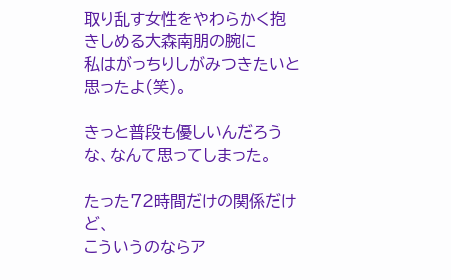取り乱す女性をやわらかく抱きしめる大森南朋の腕に
私はがっちりしがみつきたいと思ったよ(笑)。

きっと普段も優しいんだろうな、なんて思ってしまった。

たった72時間だけの関係だけど、
こういうのならア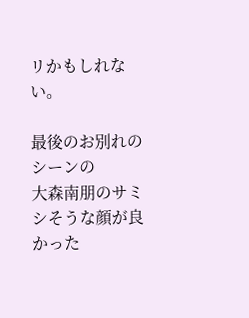リかもしれない。

最後のお別れのシーンの
大森南朋のサミシそうな顔が良かった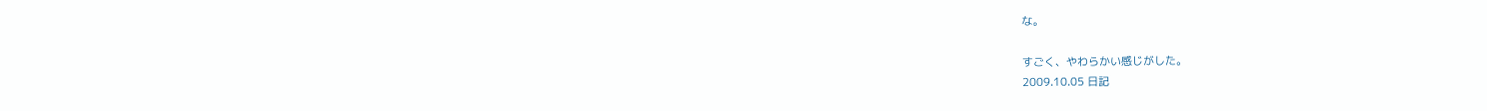な。

すごく、やわらかい感じがした。
2009.10.05 日記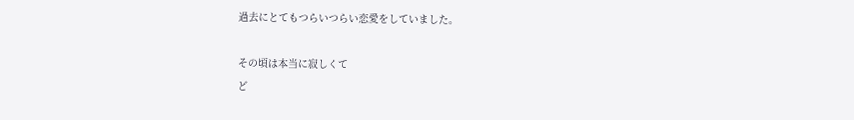過去にとてもつらいつらい恋愛をしていました。

その頃は本当に寂しくて
ど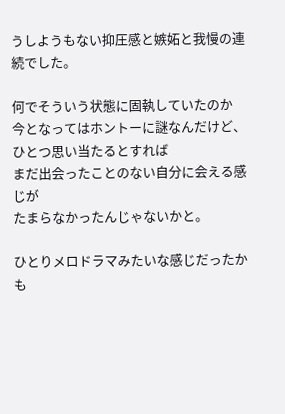うしようもない抑圧感と嫉妬と我慢の連続でした。

何でそういう状態に固執していたのか
今となってはホントーに謎なんだけど、
ひとつ思い当たるとすれば
まだ出会ったことのない自分に会える感じが
たまらなかったんじゃないかと。

ひとりメロドラマみたいな感じだったかも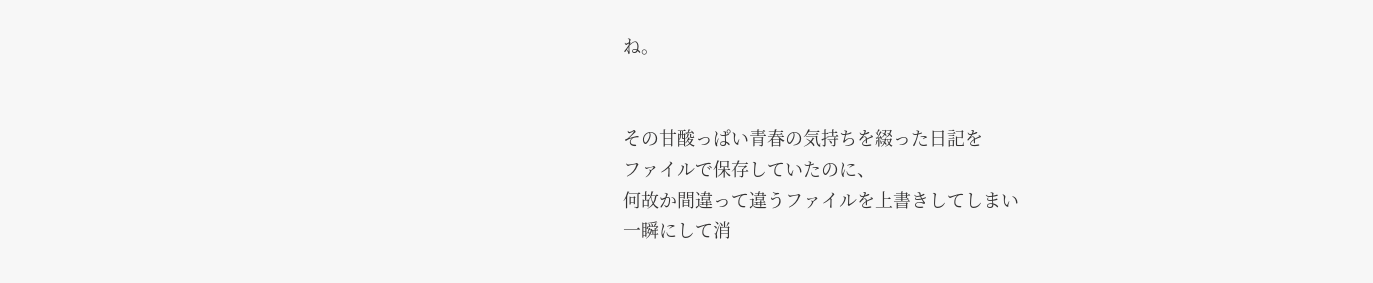ね。


その甘酸っぱい青春の気持ちを綴った日記を
ファイルで保存していたのに、
何故か間違って違うファイルを上書きしてしまい
一瞬にして消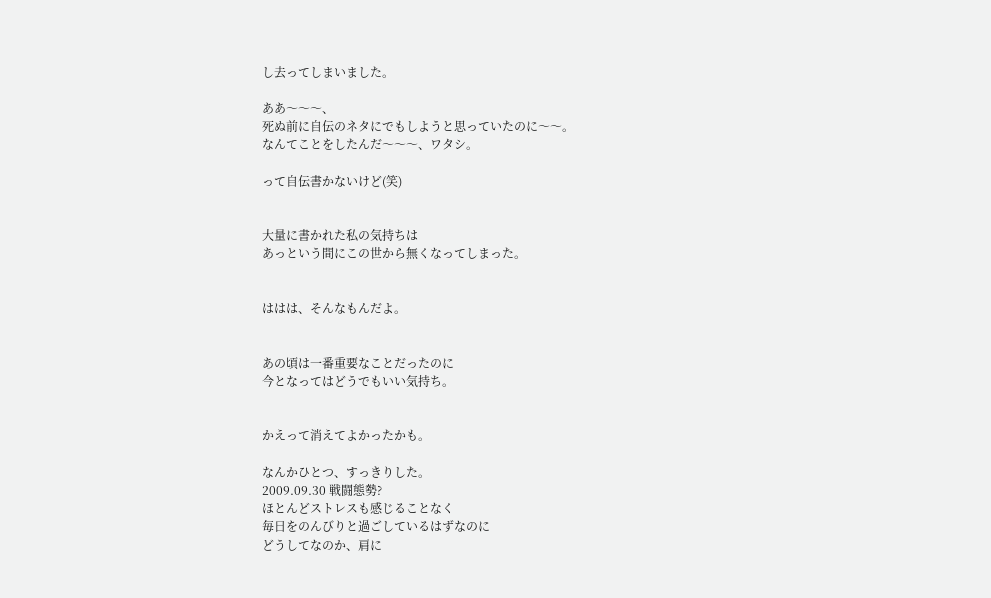し去ってしまいました。

ああ〜〜〜、
死ぬ前に自伝のネタにでもしようと思っていたのに〜〜。
なんてことをしたんだ〜〜〜、ワタシ。

って自伝書かないけど(笑)


大量に書かれた私の気持ちは
あっという間にこの世から無くなってしまった。


ははは、そんなもんだよ。


あの頃は一番重要なことだったのに
今となってはどうでもいい気持ち。


かえって消えてよかったかも。

なんかひとつ、すっきりした。
2009.09.30 戦闘態勢?
ほとんどストレスも感じることなく
毎日をのんびりと過ごしているはずなのに
どうしてなのか、肩に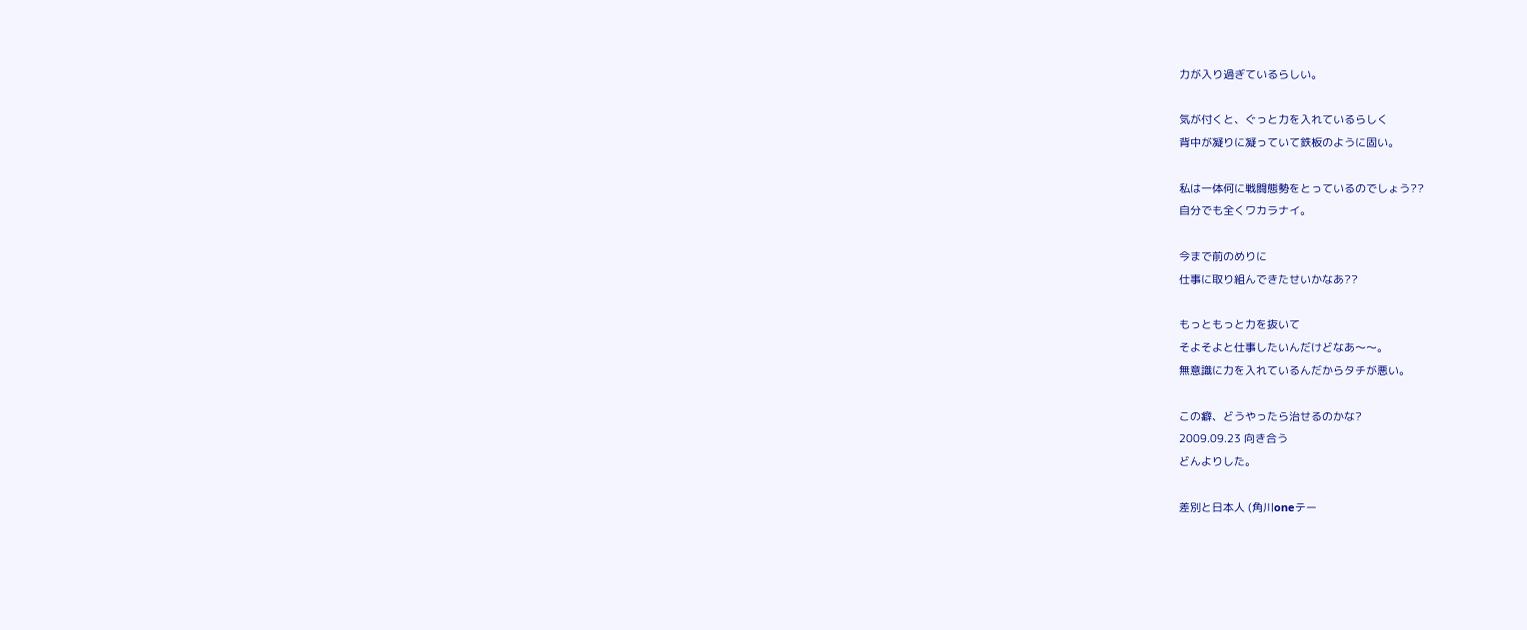力が入り過ぎているらしい。

気が付くと、ぐっと力を入れているらしく
背中が凝りに凝っていて鉄板のように固い。

私は一体何に戦闘態勢をとっているのでしょう??
自分でも全くワカラナイ。

今まで前のめりに
仕事に取り組んできたせいかなあ??

もっともっと力を抜いて
そよそよと仕事したいんだけどなあ〜〜。
無意識に力を入れているんだからタチが悪い。

この癖、どうやったら治せるのかな?
2009.09.23 向き合う
どんよりした。

差別と日本人 (角川oneテー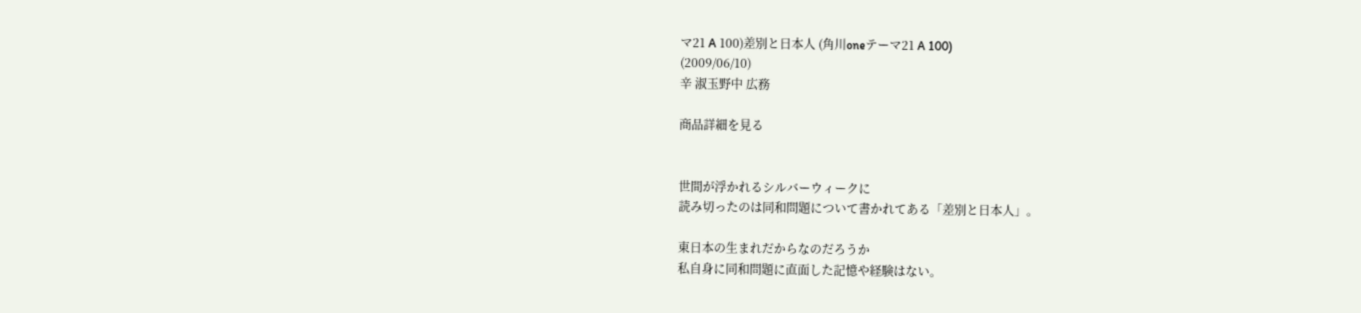マ21 A 100)差別と日本人 (角川oneテーマ21 A 100)
(2009/06/10)
辛 淑玉野中 広務

商品詳細を見る


世間が浮かれるシルバーウィークに
読み切ったのは同和問題について書かれてある「差別と日本人」。

東日本の生まれだからなのだろうか
私自身に同和問題に直面した記憶や経験はない。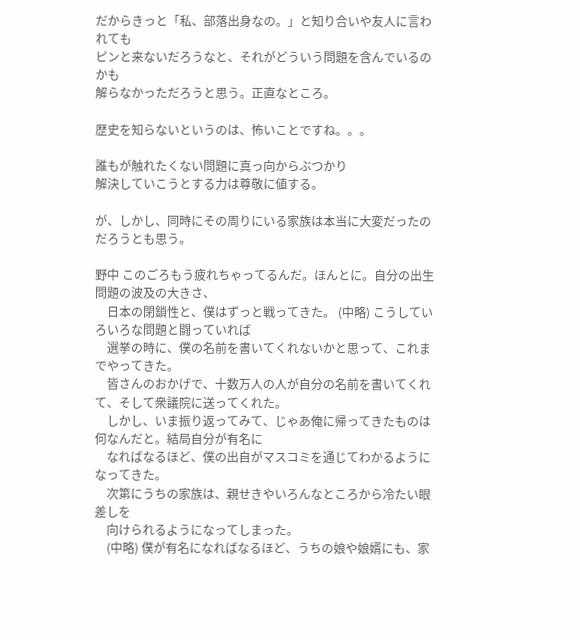だからきっと「私、部落出身なの。」と知り合いや友人に言われても
ピンと来ないだろうなと、それがどういう問題を含んでいるのかも
解らなかっただろうと思う。正直なところ。

歴史を知らないというのは、怖いことですね。。。

誰もが触れたくない問題に真っ向からぶつかり
解決していこうとする力は尊敬に値する。

が、しかし、同時にその周りにいる家族は本当に大変だったのだろうとも思う。

野中 このごろもう疲れちゃってるんだ。ほんとに。自分の出生問題の波及の大きさ、
    日本の閉鎖性と、僕はずっと戦ってきた。 (中略) こうしていろいろな問題と闘っていれば
    選挙の時に、僕の名前を書いてくれないかと思って、これまでやってきた。
    皆さんのおかげで、十数万人の人が自分の名前を書いてくれて、そして衆議院に送ってくれた。
    しかし、いま振り返ってみて、じゃあ俺に帰ってきたものは何なんだと。結局自分が有名に
    なればなるほど、僕の出自がマスコミを通じてわかるようになってきた。
    次第にうちの家族は、親せきやいろんなところから冷たい眼差しを
    向けられるようになってしまった。
    (中略) 僕が有名になればなるほど、うちの娘や娘婿にも、家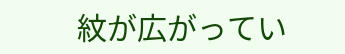紋が広がってい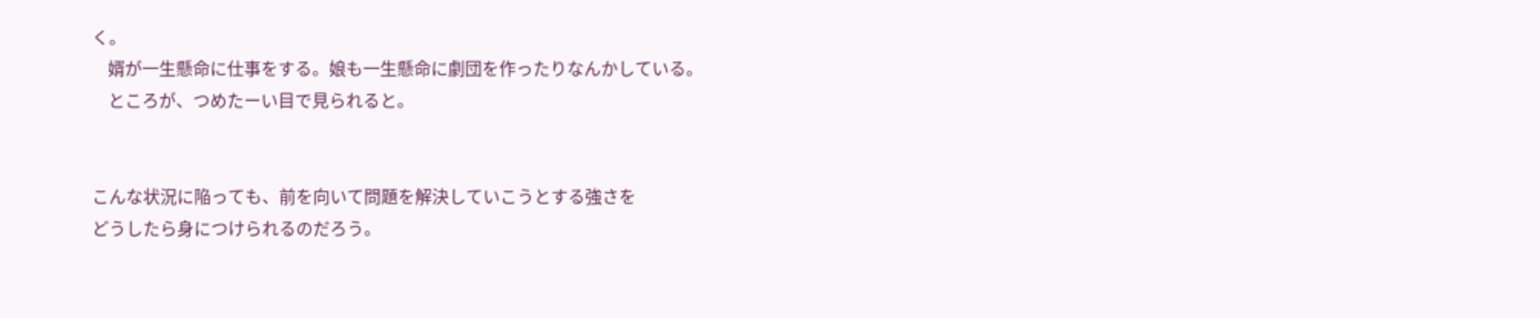く。
    婿が一生懸命に仕事をする。娘も一生懸命に劇団を作ったりなんかしている。
    ところが、つめたーい目で見られると。


こんな状況に陥っても、前を向いて問題を解決していこうとする強さを
どうしたら身につけられるのだろう。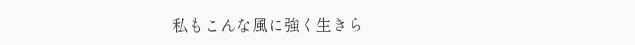私もこんな風に強く生きら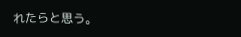れたらと思う。